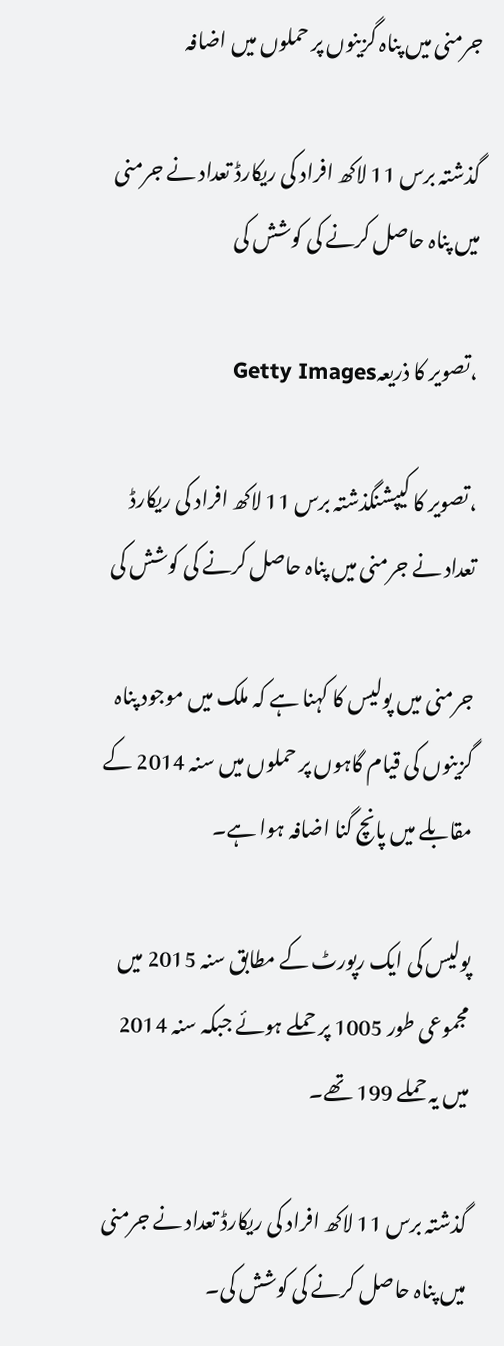جرمنی میں پناہ گزینوں پر حملوں میں اضافہ

گذشتہ برس 11 لاکھ افراد کی ریکارڈ تعداد نے جرمنی میں پناہ حاصل کرنے کی کوشش کی

،تصویر کا ذریعہGetty Images

،تصویر کا کیپشنگذشتہ برس 11 لاکھ افراد کی ریکارڈ تعداد نے جرمنی میں پناہ حاصل کرنے کی کوشش کی

جرمنی میں پولیس کا کہنا ہے کہ ملک میں موجود پناہ گزینوں کی قیام گاہوں پر حملوں میں سنہ 2014 کے مقابلے میں پانچ گنا اضافہ ہوا ہے۔

پولیس کی ایک رپورٹ کے مطابق سنہ 2015 میں مجموعی طور 1005 پر حملے ہوئے جبکہ سنہ 2014 میں یہ حملے 199 تھے۔

گذشتہ برس 11 لاکھ افراد کی ریکارڈ تعداد نے جرمنی میں پناہ حاصل کرنے کی کوشش کی۔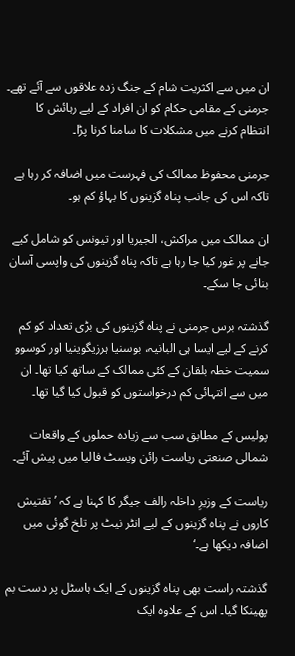ان میں سے اکثریت شام کے جنگ زدہ علاقوں سے آئے تھے۔ جرمنی کے مقامی حکام کو ان افراد کے لیے رہائش کا انتظام کرنے میں مشکلات کا سامنا کرنا پڑا۔

جرمنی محفوظ ممالک کی فہرست میں اضافہ کر رہا ہے تاکہ اس کی جانب پناہ گزینوں کا بہاؤ کم ہو۔

ان ممالک میں مراکش، الجیریا اور تیونس کو شامل کیے جانے پر غور کیا جا رہا ہے تاکہ پناہ گزینوں کی واپسی آسان بنائی جا سکے۔

گذشتہ برس جرمنی نے پناہ گزینوں کی بڑی تعداد کو کم کرنے کے لیے ایسا ہی البانیہ، بوسنیا ہرزیگوینیا اور کوسوو سمیت خطہ بلقان کے کئی ممالک کے ساتھ کیا تھا۔ ان میں سے انتہائی کم درخواستوں کو قبول کیا گیا تھا۔

پولیس کے مطابق سب سے زیادہ حملوں کے واقعات شمالی صنعتی ریاست رائن ویسٹ فالیا میں پیش آئے۔

ریاست کے وزیرِ داخلہ رالف جیگر کا کہنا ہے کہ ’تفتیش کاروں نے پناہ گزینوں کے لیے انٹر نیٹ پر تلخ گوئی میں اضافہ دیکھا ہے۔‘

گذشتہ راست بھی پناہ گزینوں کے ایک ہاسٹل پر دست بم پھینکا گیا۔ اس کے علاوہ ایک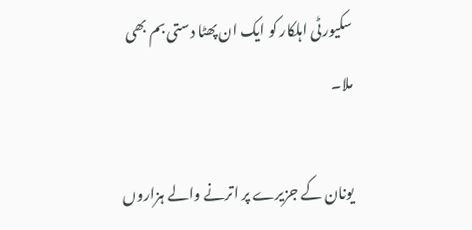سکیورٹی اہلکار کو ایک ان پھٹا دستی بم بھی ملا۔

یونان کے جزیرے پر اترنے والے ہزاروں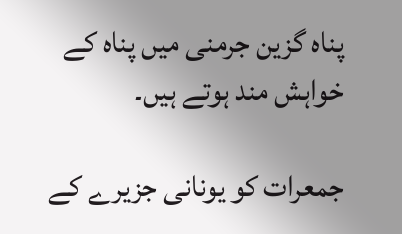پناہ گزین جرمنی میں پناہ کے خواہش مند ہوتے ہیں۔

جمعرات کو یونانی جزیرے کے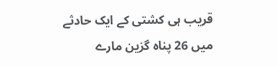قریب ہی کشتی کے ایک حادثے میں 26 پناہ گزین مارے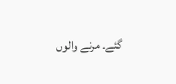گئے۔ مرنے والوں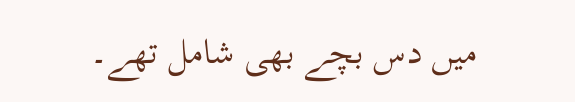میں دس بچے بھی شامل تھے۔